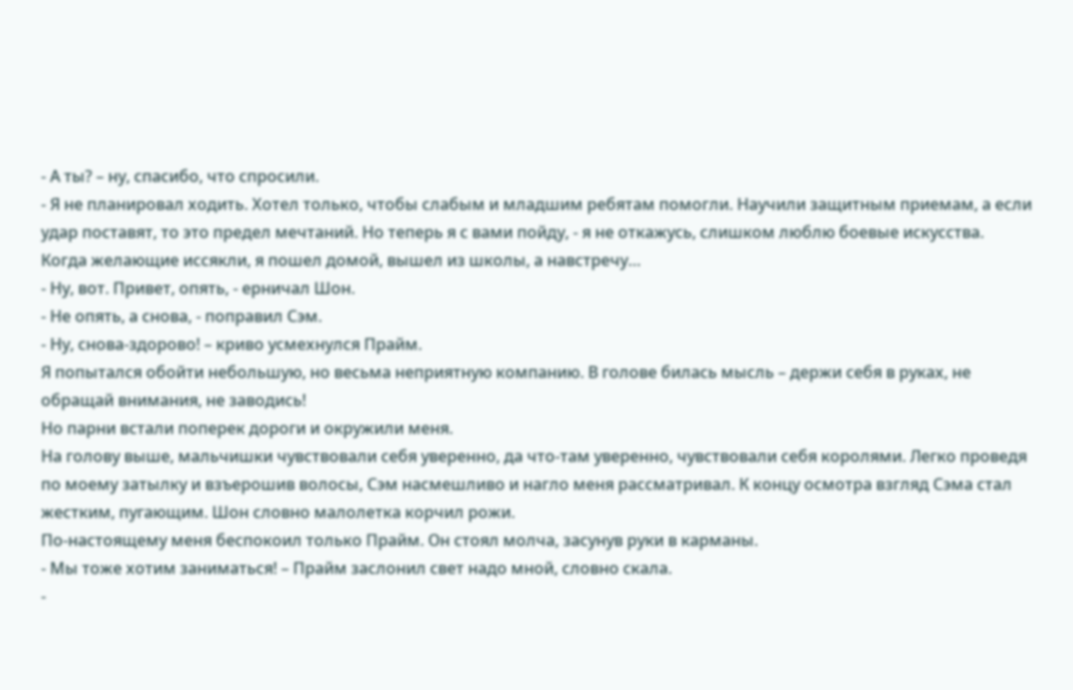- А ты? – ну, спасибо, что спросили.
- Я не планировал ходить. Хотел только, чтобы слабым и младшим ребятам помогли. Научили защитным приемам, а если удар поставят, то это предел мечтаний. Но теперь я с вами пойду, - я не откажусь, слишком люблю боевые искусства.
Когда желающие иссякли, я пошел домой, вышел из школы, а навстречу…
- Ну, вот. Привет, опять, - ерничал Шон.
- Не опять, а снова, - поправил Сэм.
- Ну, снова-здорово! – криво усмехнулся Прайм.
Я попытался обойти небольшую, но весьма неприятную компанию. В голове билась мысль – держи себя в руках, не обращай внимания, не заводись!
Но парни встали поперек дороги и окружили меня.
На голову выше, мальчишки чувствовали себя уверенно, да что-там уверенно, чувствовали себя королями. Легко проведя по моему затылку и взъерошив волосы, Сэм насмешливо и нагло меня рассматривал. К концу осмотра взгляд Сэма стал жестким, пугающим. Шон словно малолетка корчил рожи.
По-настоящему меня беспокоил только Прайм. Он стоял молча, засунув руки в карманы.
- Мы тоже хотим заниматься! – Прайм заслонил свет надо мной, словно скала.
-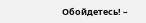Обойдетесь! –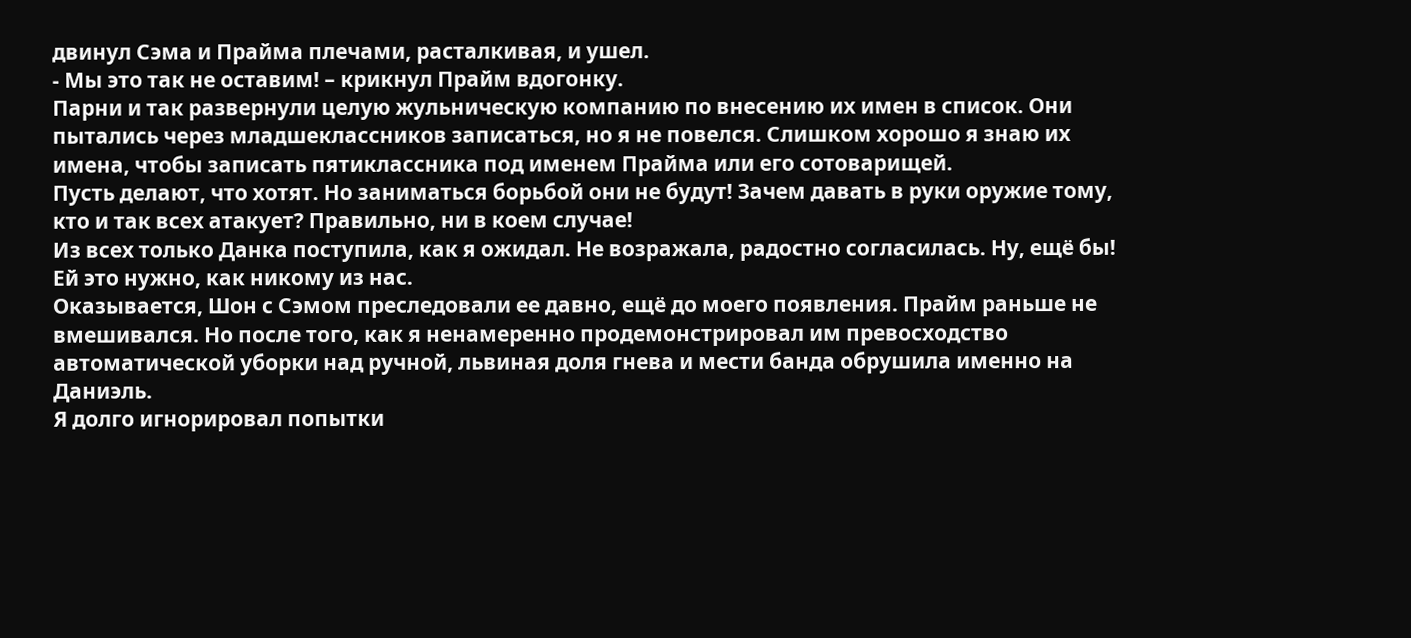двинул Сэма и Прайма плечами, расталкивая, и ушел.
- Мы это так не оставим! – крикнул Прайм вдогонку.
Парни и так развернули целую жульническую компанию по внесению их имен в список. Они пытались через младшеклассников записаться, но я не повелся. Слишком хорошо я знаю их имена, чтобы записать пятиклассника под именем Прайма или его сотоварищей.
Пусть делают, что хотят. Но заниматься борьбой они не будут! Зачем давать в руки оружие тому, кто и так всех атакует? Правильно, ни в коем случае!
Из всех только Данка поступила, как я ожидал. Не возражала, радостно согласилась. Ну, ещё бы! Ей это нужно, как никому из нас.
Оказывается, Шон с Сэмом преследовали ее давно, ещё до моего появления. Прайм раньше не вмешивался. Но после того, как я ненамеренно продемонстрировал им превосходство автоматической уборки над ручной, львиная доля гнева и мести банда обрушила именно на Даниэль.
Я долго игнорировал попытки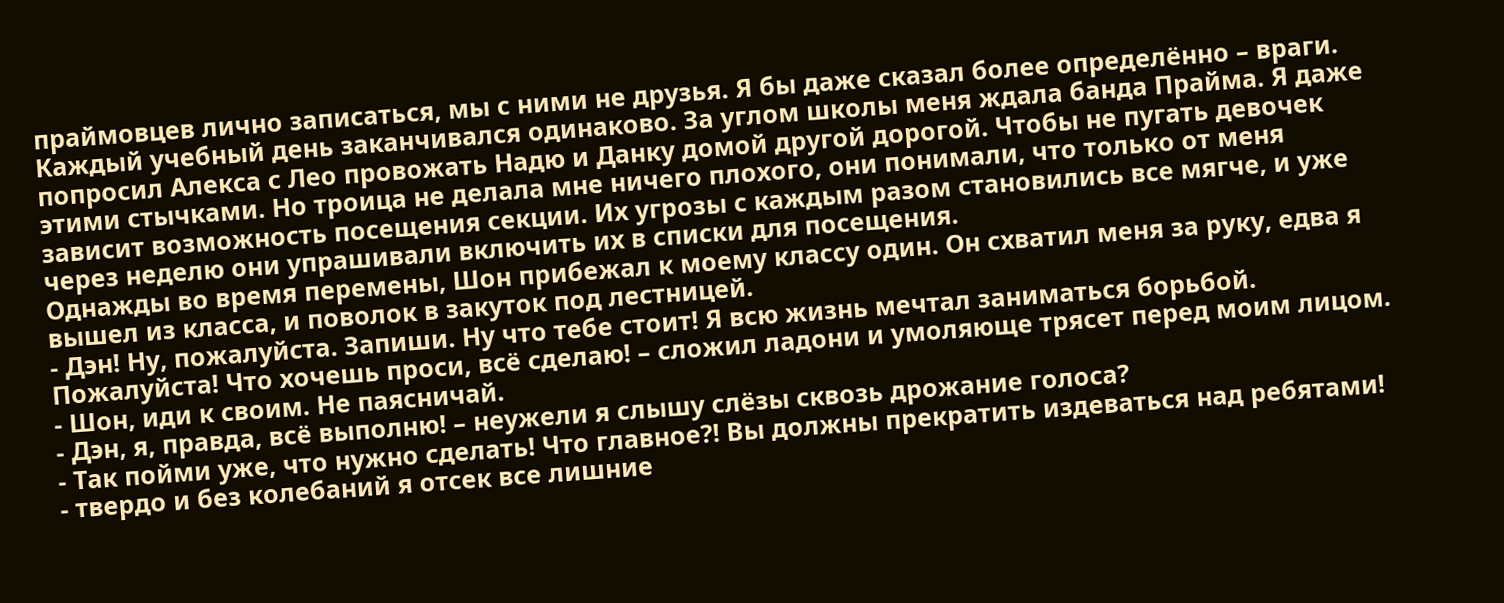праймовцев лично записаться, мы с ними не друзья. Я бы даже сказал более определённо – враги. Каждый учебный день заканчивался одинаково. За углом школы меня ждала банда Прайма. Я даже попросил Алекса с Лео провожать Надю и Данку домой другой дорогой. Чтобы не пугать девочек этими стычками. Но троица не делала мне ничего плохого, они понимали, что только от меня зависит возможность посещения секции. Их угрозы с каждым разом становились все мягче, и уже через неделю они упрашивали включить их в списки для посещения.
Однажды во время перемены, Шон прибежал к моему классу один. Он схватил меня за руку, едва я вышел из класса, и поволок в закуток под лестницей.
- Дэн! Ну, пожалуйста. Запиши. Ну что тебе стоит! Я всю жизнь мечтал заниматься борьбой. Пожалуйста! Что хочешь проси, всё сделаю! – сложил ладони и умоляюще трясет перед моим лицом.
- Шон, иди к своим. Не паясничай.
- Дэн, я, правда, всё выполню! – неужели я слышу слёзы сквозь дрожание голоса?
- Так пойми уже, что нужно сделать! Что главное?! Вы должны прекратить издеваться над ребятами! - твердо и без колебаний я отсек все лишние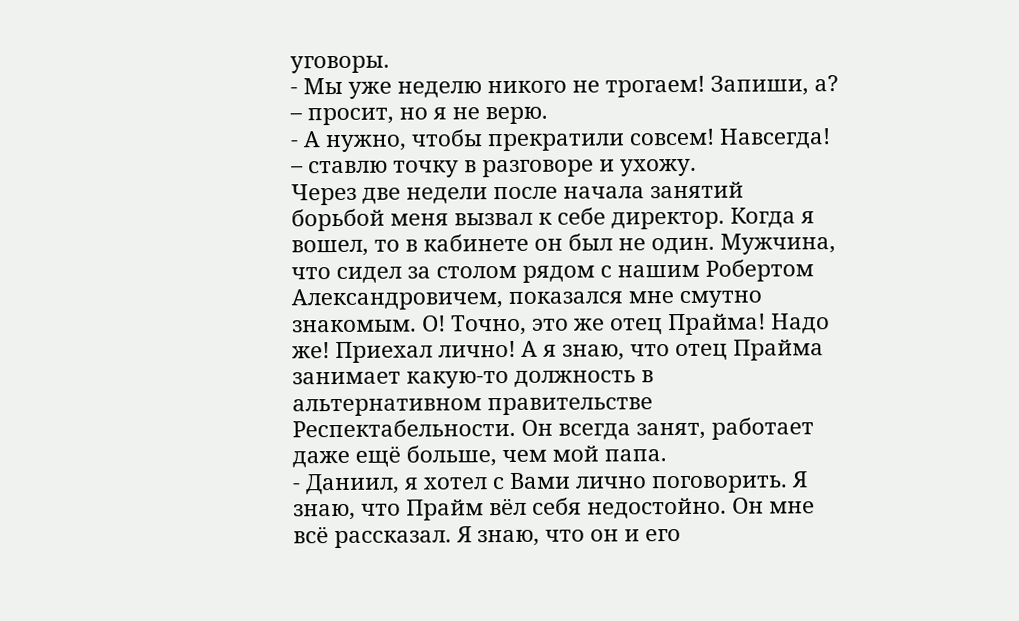уговоры.
- Мы уже неделю никого не трогаем! Запиши, а? – просит, но я не верю.
- А нужно, чтобы прекратили совсем! Навсегда! – ставлю точку в разговоре и ухожу.
Через две недели после начала занятий борьбой меня вызвал к себе директор. Когда я вошел, то в кабинете он был не один. Мужчина, что сидел за столом рядом с нашим Робертом Александровичем, показался мне смутно знакомым. О! Точно, это же отец Прайма! Надо же! Приехал лично! А я знаю, что отец Прайма занимает какую-то должность в альтернативном правительстве Респектабельности. Он всегда занят, работает даже ещё больше, чем мой папа.
- Даниил, я хотел с Вами лично поговорить. Я знаю, что Прайм вёл себя недостойно. Он мне всё рассказал. Я знаю, что он и его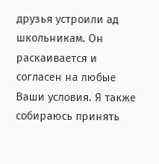друзья устроили ад школьникам. Он раскаивается и согласен на любые Ваши условия. Я также собираюсь принять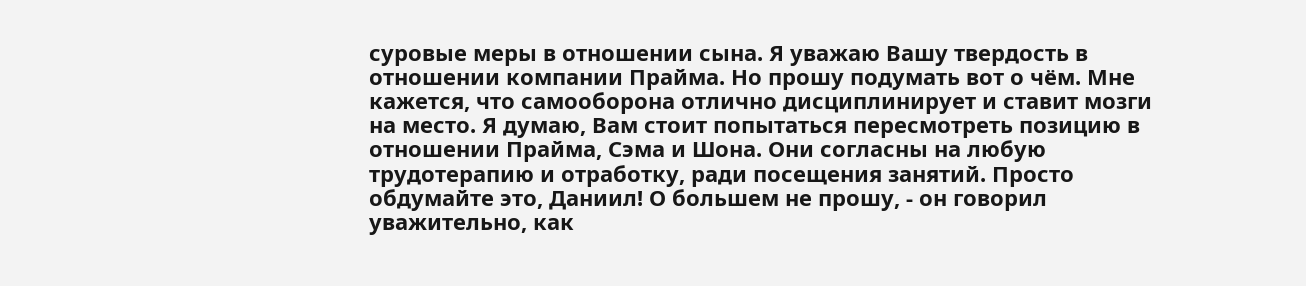суровые меры в отношении сына. Я уважаю Вашу твердость в отношении компании Прайма. Но прошу подумать вот о чём. Мне кажется, что самооборона отлично дисциплинирует и ставит мозги на место. Я думаю, Вам стоит попытаться пересмотреть позицию в отношении Прайма, Сэма и Шона. Они согласны на любую трудотерапию и отработку, ради посещения занятий. Просто обдумайте это, Даниил! О большем не прошу, - он говорил уважительно, как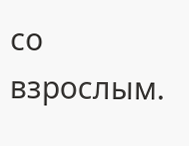со взрослым.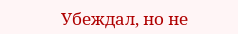Убеждал, но не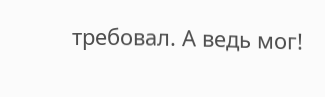требовал. А ведь мог!